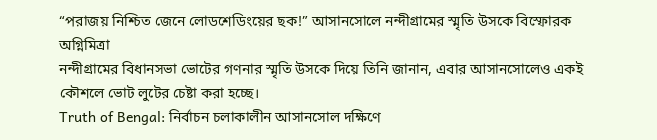“পরাজয় নিশ্চিত জেনে লোডশেডিংয়ের ছক!” আসানসোলে নন্দীগ্রামের স্মৃতি উসকে বিস্ফোরক অগ্নিমিত্রা
নন্দীগ্রামের বিধানসভা ভোটের গণনার স্মৃতি উসকে দিয়ে তিনি জানান, এবার আসানসোলেও একই কৌশলে ভোট লুটের চেষ্টা করা হচ্ছে।
Truth of Bengal: নির্বাচন চলাকালীন আসানসোল দক্ষিণে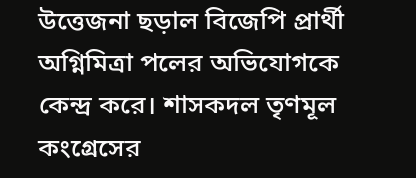উত্তেজনা ছড়াল বিজেপি প্রার্থী অগ্নিমিত্রা পলের অভিযোগকে কেন্দ্র করে। শাসকদল তৃণমূল কংগ্রেসের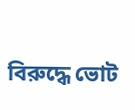বিরুদ্ধে ভোট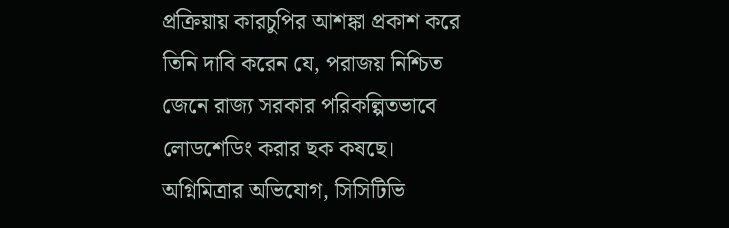প্রক্রিয়ায় কারচুপির আশঙ্কা প্রকাশ করে তিনি দাবি করেন যে, পরাজয় নিশ্চিত জেনে রাজ্য সরকার পরিকল্পিতভাবে লোডশেডিং করার ছক কষছে। অগ্নিমিত্রার অভিযোগ, সিসিটিভি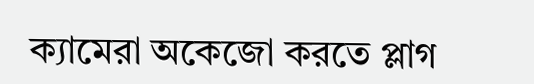ক্যামেরা অকেজো করতে প্লাগ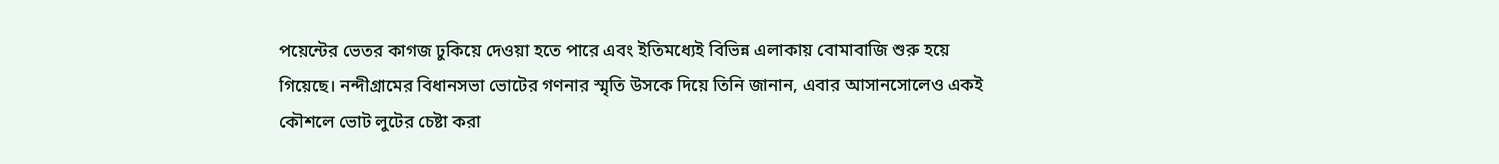পয়েন্টের ভেতর কাগজ ঢুকিয়ে দেওয়া হতে পারে এবং ইতিমধ্যেই বিভিন্ন এলাকায় বোমাবাজি শুরু হয়ে গিয়েছে। নন্দীগ্রামের বিধানসভা ভোটের গণনার স্মৃতি উসকে দিয়ে তিনি জানান, এবার আসানসোলেও একই কৌশলে ভোট লুটের চেষ্টা করা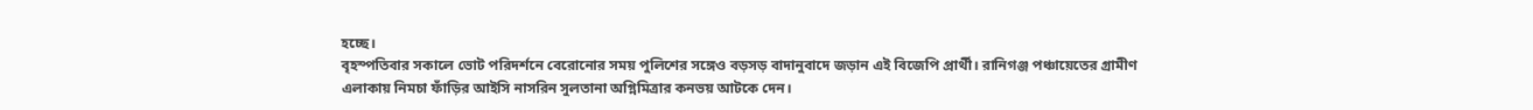হচ্ছে।
বৃহস্পতিবার সকালে ভোট পরিদর্শনে বেরোনোর সময় পুলিশের সঙ্গেও বড়সড় বাদানুবাদে জড়ান এই বিজেপি প্রার্থী। রানিগঞ্জ পঞ্চায়েতের গ্রামীণ এলাকায় নিমচা ফাঁড়ির আইসি নাসরিন সুলতানা অগ্নিমিত্রার কনভয় আটকে দেন।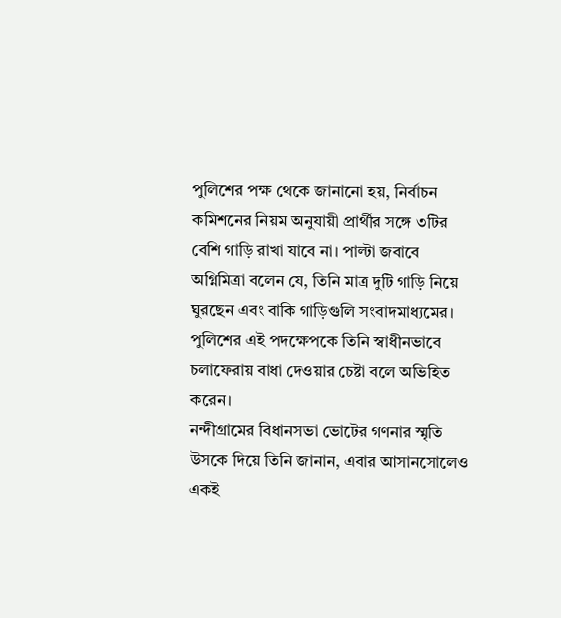পুলিশের পক্ষ থেকে জানানো হয়, নির্বাচন কমিশনের নিয়ম অনুযায়ী প্রার্থীর সঙ্গে ৩টির বেশি গাড়ি রাখা যাবে না। পাল্টা জবাবে অগ্নিমিত্রা বলেন যে, তিনি মাত্র দুটি গাড়ি নিয়ে ঘুরছেন এবং বাকি গাড়িগুলি সংবাদমাধ্যমের। পুলিশের এই পদক্ষেপকে তিনি স্বাধীনভাবে চলাফেরায় বাধা দেওয়ার চেষ্টা বলে অভিহিত করেন।
নন্দীগ্রামের বিধানসভা ভোটের গণনার স্মৃতি উসকে দিয়ে তিনি জানান, এবার আসানসোলেও একই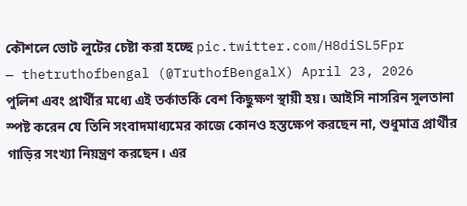কৌশলে ভোট লুটের চেষ্টা করা হচ্ছে pic.twitter.com/H8diSL5Fpr
— thetruthofbengal (@TruthofBengalX) April 23, 2026
পুলিশ এবং প্রার্থীর মধ্যে এই তর্কাতর্কি বেশ কিছুক্ষণ স্থায়ী হয়। আইসি নাসরিন সুলতানা স্পষ্ট করেন যে তিনি সংবাদমাধ্যমের কাজে কোনও হস্তক্ষেপ করছেন না, শুধুমাত্র প্রার্থীর গাড়ির সংখ্যা নিয়ন্ত্রণ করছেন। এর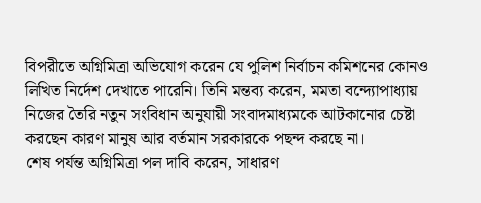বিপরীতে অগ্নিমিত্রা অভিযোগ করেন যে পুলিশ নির্বাচন কমিশনের কোনও লিখিত নির্দেশ দেখাতে পারেনি। তিনি মন্তব্য করেন, মমতা বন্দ্যোপাধ্যায় নিজের তৈরি নতুন সংবিধান অনুযায়ী সংবাদমাধ্যমকে আটকানোর চেষ্টা করছেন কারণ মানুষ আর বর্তমান সরকারকে পছন্দ করছে না।
শেষ পর্যন্ত অগ্নিমিত্রা পল দাবি করেন, সাধারণ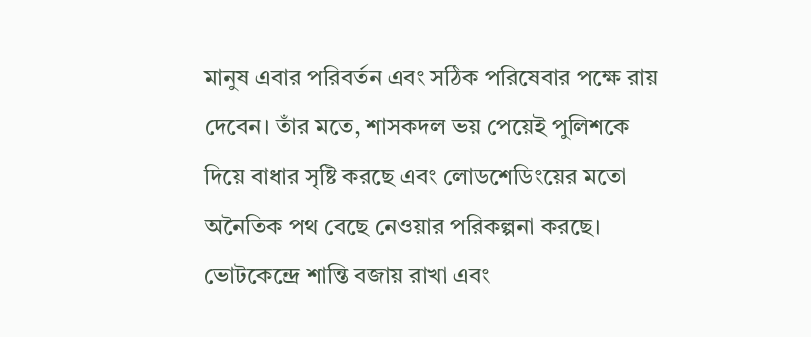মানুষ এবার পরিবর্তন এবং সঠিক পরিষেবার পক্ষে রায় দেবেন। তাঁর মতে, শাসকদল ভয় পেয়েই পুলিশকে দিয়ে বাধার সৃষ্টি করছে এবং লোডশেডিংয়ের মতো অনৈতিক পথ বেছে নেওয়ার পরিকল্পনা করছে। ভোটকেন্দ্রে শান্তি বজায় রাখা এবং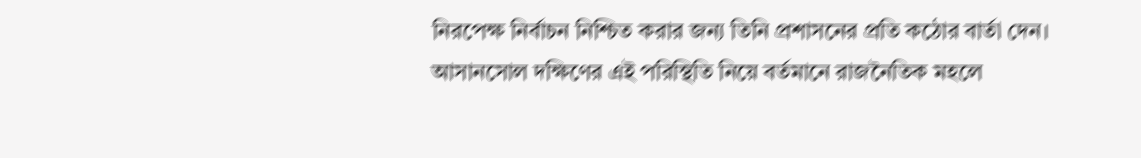নিরপেক্ষ নির্বাচন নিশ্চিত করার জন্য তিনি প্রশাসনের প্রতি কঠোর বার্তা দেন। আসানসোল দক্ষিণের এই পরিস্থিতি নিয়ে বর্তমানে রাজনৈতিক মহলে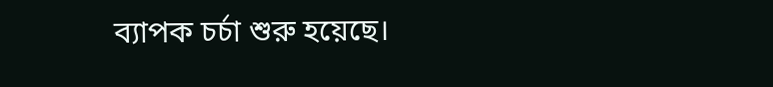ব্যাপক চর্চা শুরু হয়েছে।